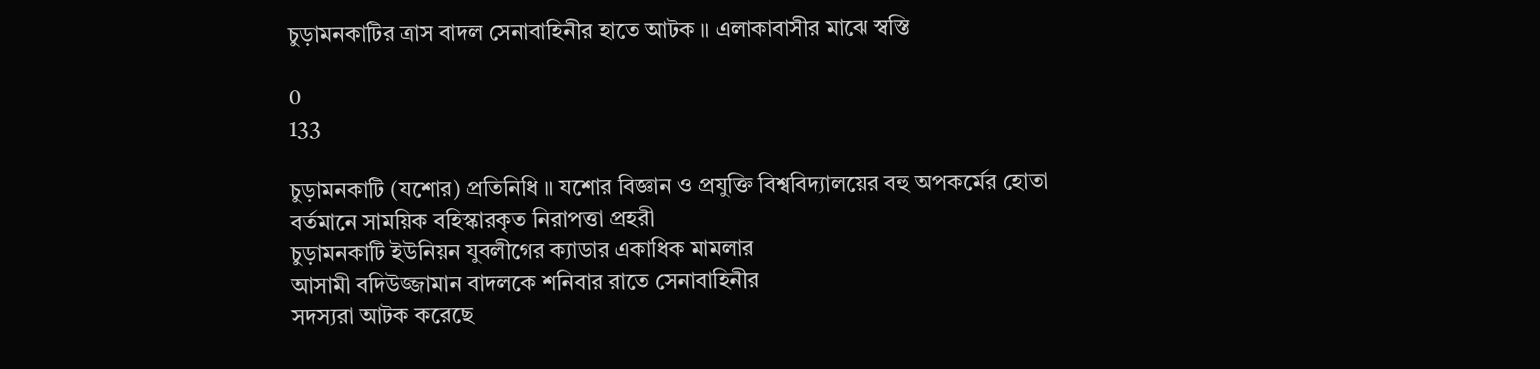চুড়ামনকাটির ত্রাস বাদল সেনাবাহিনীর হাতে আটক ॥ এলাকাবাসীর মাঝে স্বস্তি

0
133

চুড়ামনকাটি (যশোর) প্রতিনিধি ॥ যশোর বিজ্ঞান ও প্রযুক্তি বিশ্ববিদ্যালয়ের বহু অপকর্মের হোতা
বর্তমানে সাময়িক বহিস্কারকৃত নিরাপত্তা প্রহরী
চুড়ামনকাটি ইউনিয়ন যুবলীগের ক্যাডার একাধিক মামলার
আসামী বদিউজ্জামান বাদলকে শনিবার রাতে সেনাবাহিনীর
সদস্যরা আটক করেছে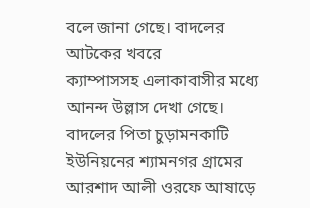বলে জানা গেছে। বাদলের আটকের খবরে
ক্যাম্পাসসহ এলাকাবাসীর মধ্যে আনন্দ উল্লাস দেখা গেছে।
বাদলের পিতা চুড়ামনকাটি ইউনিয়নের শ্যামনগর গ্রামের
আরশাদ আলী ওরফে আষাড়ে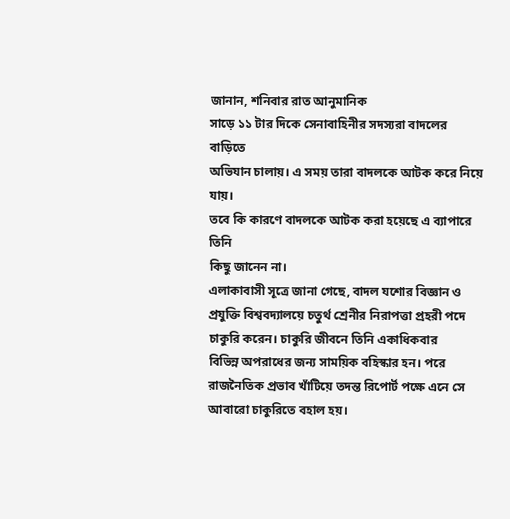জানান, শনিবার রাত আনুমানিক
সাড়ে ১১ টার দিকে সেনাবাহিনীর সদস্যরা বাদলের বাড়িতে
অভিযান চালায়। এ সময় তারা বাদলকে আটক করে নিয়ে যায়।
তবে কি কারণে বাদলকে আটক করা হয়েছে এ ব্যাপারে তিনি
কিছু জানেন না।
এলাকাবাসী সূত্রে জানা গেছে, বাদল যশোর বিজ্ঞান ও
প্রযুক্তি বিশ্ববদ্যালয়ে চতুর্থ শ্রেনীর নিরাপত্তা প্রহরী পদে
চাকুরি করেন। চাকুরি জীবনে তিনি একাধিকবার
বিভিন্ন অপরাধের জন্য সাময়িক বহিস্কার হন। পরে
রাজনৈতিক প্রভাব খাঁটিয়ে তদন্ত রিপোর্ট পক্ষে এনে সে
আবারো চাকুরিতে বহাল হয়।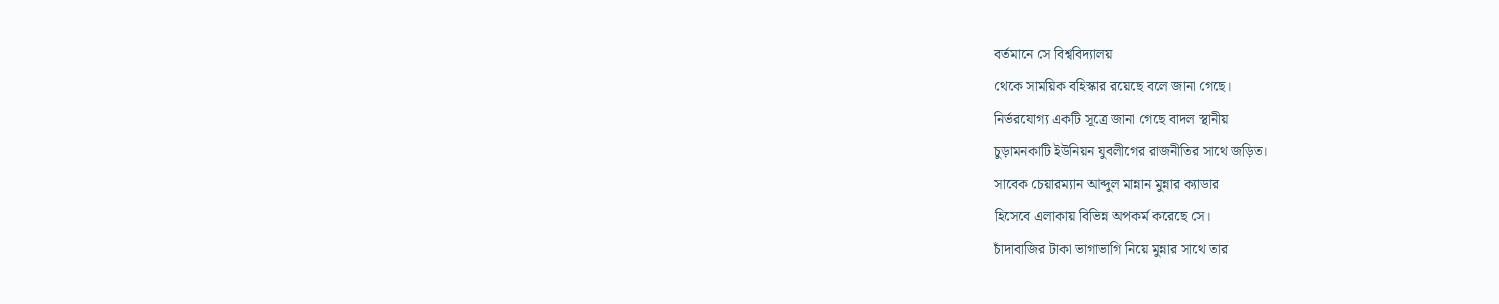বর্তমানে সে বিশ্ববিদ্যালয়
থেকে সাময়িক বহিস্কার রয়েছে বলে জানা গেছে।
নির্ভরযোগ্য একটি সূত্রে জানা গেছে বাদল স্থানীয়
চুড়ামনকাটি ইউনিয়ন যুবলীগের রাজনীতির সাথে জড়িত।
সাবেক চেয়ারম্যান আব্দুল মান্নান মুন্নার ক্যাডার
হিসেবে এলাকায় বিভিন্ন অপকর্ম করেছে সে।
চাঁদাবাজির টাকা ভাগাভাগি নিয়ে মুন্নার সাথে তার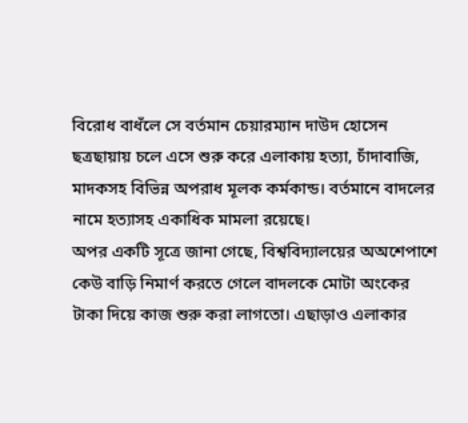বিরোধ বাধঁলে সে বর্তমান চেয়ারম্যান দাউদ হোসেন
ছত্রছায়ায় চলে এসে শুরু করে এলাকায় হত্যা, চাঁদাবাজি,
মাদকসহ বিভিন্ন অপরাধ মূলক কর্মকান্ড। বর্তমানে বাদলের
নামে হত্যাসহ একাধিক মামলা রয়েছে।
অপর একটি সূত্রে জানা গেছে, বিশ্ববিদ্যালয়ের অঅশেপাশে
কেউ বাড়ি নিমার্ণ করতে গেলে বাদলকে মোটা অংকের
টাকা দিয়ে কাজ শুরু করা লাগতো। এছাড়াও এলাকার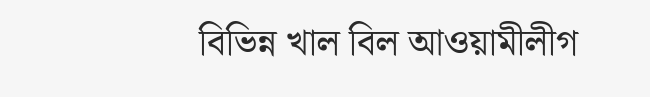বিভিন্ন খাল বিল আওয়ামীলীগ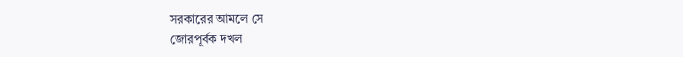সরকারের আমলে সে
জোরপূর্বক দখল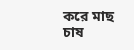করে মাছ চাষ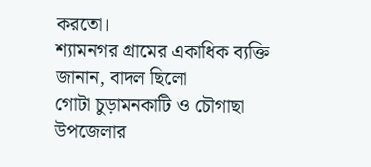করতো।
শ্যামনগর গ্রামের একাধিক ব্যক্তি জানান, বাদল ছিলো
গোটা চুড়ামনকাটি ও চৌগাছা উপজেলার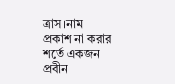ত্রাস।নাম
প্রকাশ না করার শর্তে একজন প্রবীন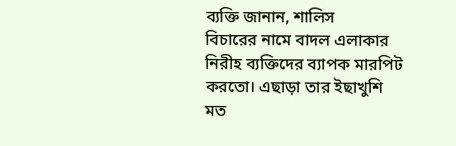ব্যক্তি জানান, শালিস
বিচারের নামে বাদল এলাকার নিরীহ ব্যক্তিদের ব্যাপক মারপিট
করতো। এছাড়া তার ইছাখুশি মত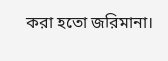করা হতো জরিমানা।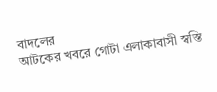বাদলের
আটকের খবরে গোটা এলাকাবাসী স্বস্তি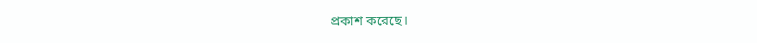প্রকাশ করেছে।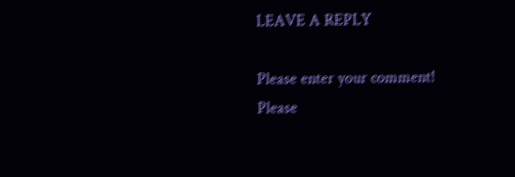LEAVE A REPLY

Please enter your comment!
Please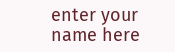enter your name here